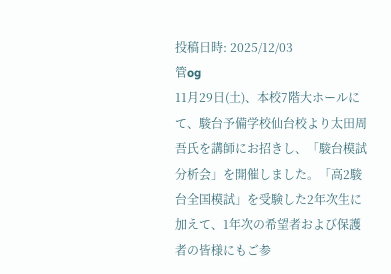投稿日時: 2025/12/03
管og
11月29日(土)、本校7階大ホールにて、駿台予備学校仙台校より太田周吾氏を講師にお招きし、「駿台模試分析会」を開催しました。「高2駿台全国模試」を受験した2年次生に加えて、1年次の希望者および保護者の皆様にもご参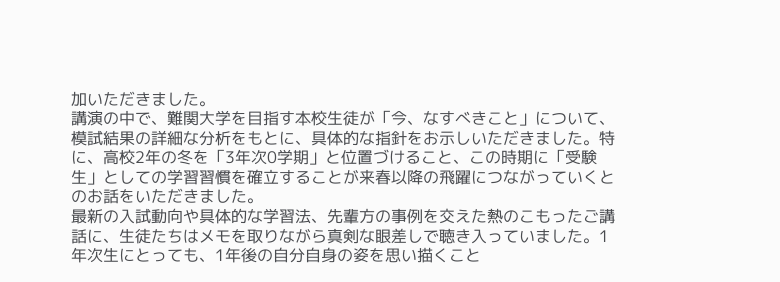加いただきました。
講演の中で、難関大学を目指す本校生徒が「今、なすべきこと」について、模試結果の詳細な分析をもとに、具体的な指針をお示しいただきました。特に、高校2年の冬を「3年次0学期」と位置づけること、この時期に「受験生」としての学習習慣を確立することが来春以降の飛躍につながっていくとのお話をいただきました。
最新の入試動向や具体的な学習法、先輩方の事例を交えた熱のこもったご講話に、生徒たちはメモを取りながら真剣な眼差しで聴き入っていました。1年次生にとっても、1年後の自分自身の姿を思い描くこと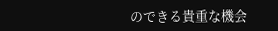のできる貴重な機会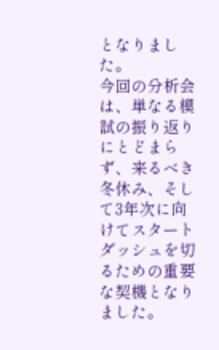となりました。
今回の分析会は、単なる模試の振り返りにとどまらず、来るべき冬休み、そして3年次に向けてスタートダッシュを切るための重要な契機となりました。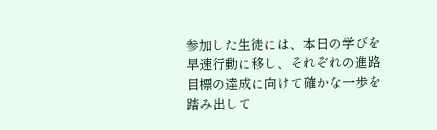参加した生徒には、本日の学びを早速行動に移し、それぞれの進路目標の達成に向けて確かな一歩を踏み出して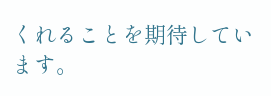くれることを期待しています。